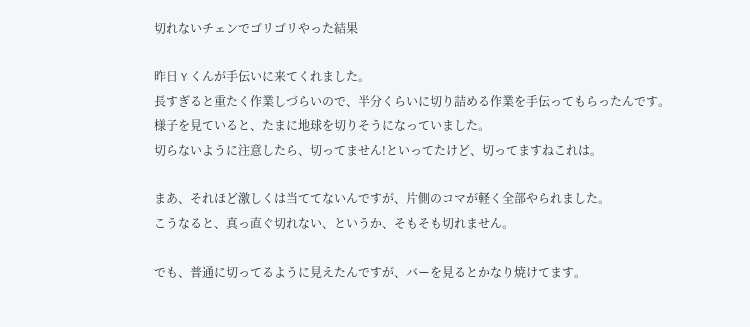切れないチェンでゴリゴリやった結果

昨日 Y くんが手伝いに来てくれました。
長すぎると重たく作業しづらいので、半分くらいに切り詰める作業を手伝ってもらったんです。
様子を見ていると、たまに地球を切りそうになっていました。
切らないように注意したら、切ってません!といってたけど、切ってますねこれは。

まあ、それほど激しくは当ててないんですが、片側のコマが軽く全部やられました。
こうなると、真っ直ぐ切れない、というか、そもそも切れません。

でも、普通に切ってるように見えたんですが、バーを見るとかなり焼けてます。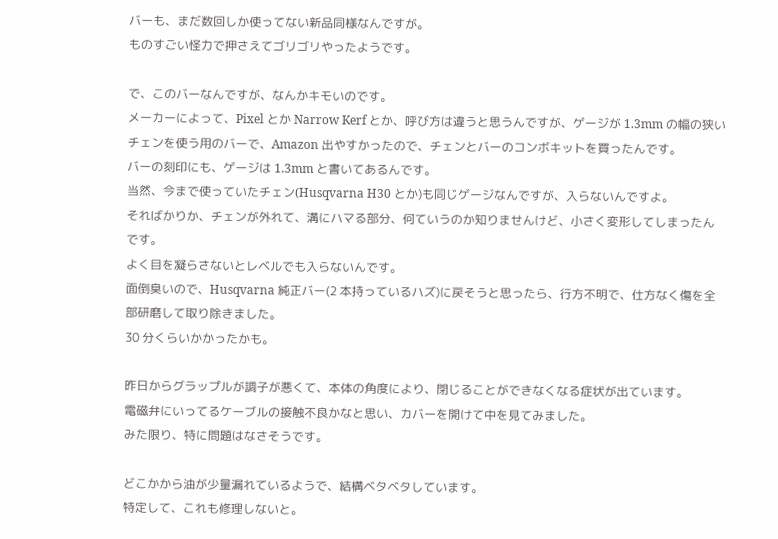バーも、まだ数回しか使ってない新品同様なんですが。
ものすごい怪力で押さえてゴリゴリやったようです。

で、このバーなんですが、なんかキモいのです。
メーカーによって、Pixel とか Narrow Kerf とか、呼び方は違うと思うんですが、ゲージが 1.3mm の幅の狭いチェンを使う用のバーで、Amazon 出やすかったので、チェンとバーのコンボキットを買ったんです。
バーの刻印にも、ゲージは 1.3mm と書いてあるんです。
当然、今まで使っていたチェン(Husqvarna H30 とか)も同じゲージなんですが、入らないんですよ。
そればかりか、チェンが外れて、溝にハマる部分、何ていうのか知りませんけど、小さく変形してしまったんです。
よく目を凝らさないとレベルでも入らないんです。
面倒臭いので、Husqvarna 純正バー(2 本持っているハズ)に戻そうと思ったら、行方不明で、仕方なく傷を全部研磨して取り除きました。
30 分くらいかかったかも。

昨日からグラップルが調子が悪くて、本体の角度により、閉じることができなくなる症状が出ています。
電磁弁にいってるケーブルの接触不良かなと思い、カバーを開けて中を見てみました。
みた限り、特に問題はなさそうです。

どこかから油が少量漏れているようで、結構ベタベタしています。
特定して、これも修理しないと。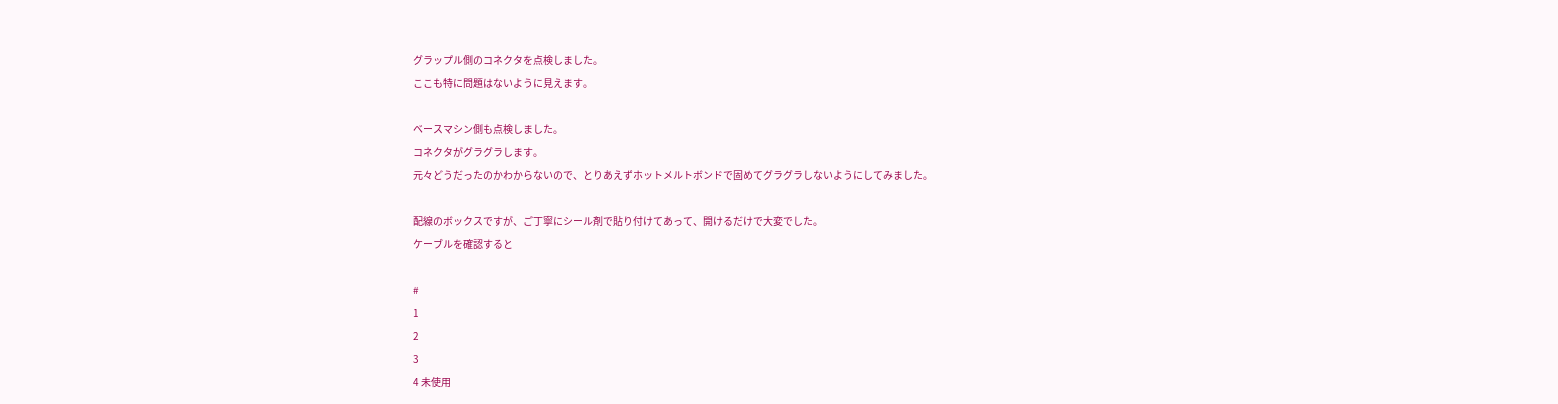グラップル側のコネクタを点検しました。
ここも特に問題はないように見えます。

ベースマシン側も点検しました。
コネクタがグラグラします。
元々どうだったのかわからないので、とりあえずホットメルトボンドで固めてグラグラしないようにしてみました。

配線のボックスですが、ご丁寧にシール剤で貼り付けてあって、開けるだけで大変でした。
ケーブルを確認すると

#
1
2
3
4 未使用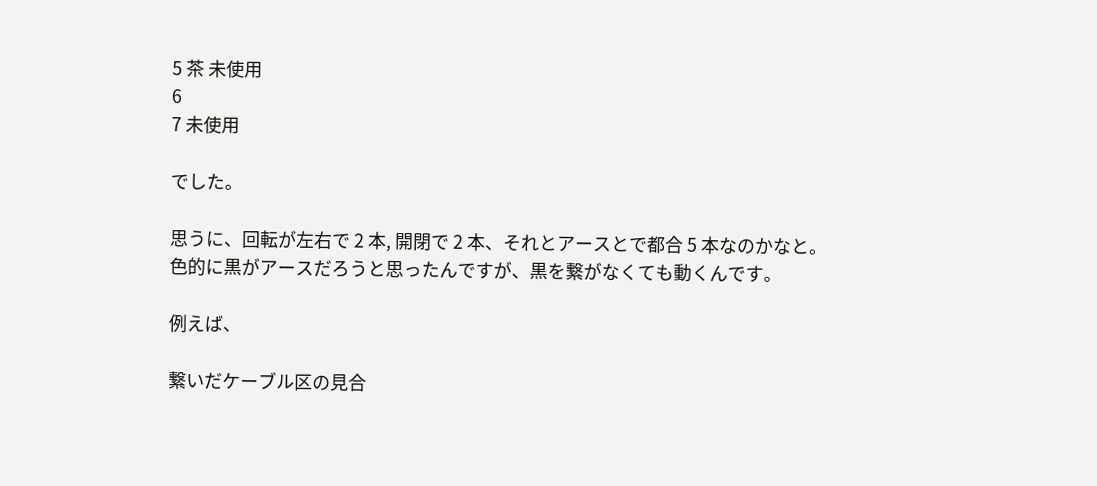5 茶 未使用
6
7 未使用

でした。

思うに、回転が左右で 2 本, 開閉で 2 本、それとアースとで都合 5 本なのかなと。
色的に黒がアースだろうと思ったんですが、黒を繋がなくても動くんです。

例えば、

繋いだケーブル区の見合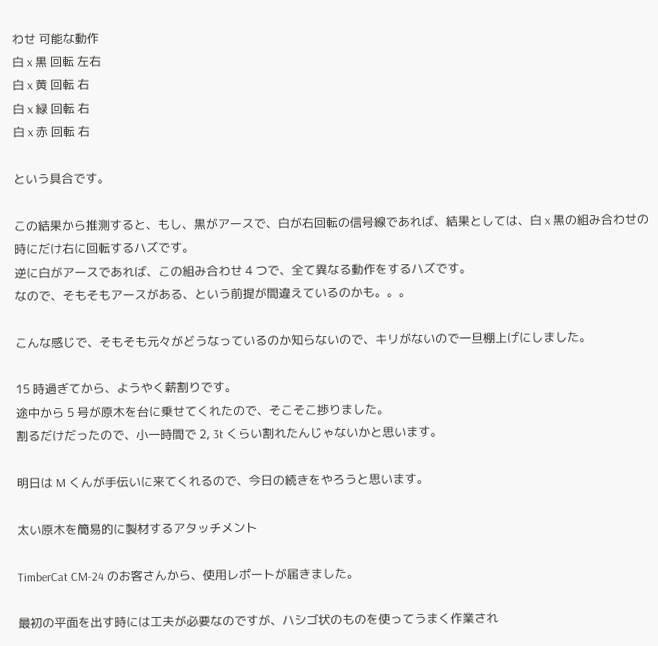わせ 可能な動作
白 x 黒 回転 左右
白 x 黄 回転 右
白 x 緑 回転 右
白 x 赤 回転 右

という具合です。

この結果から推測すると、もし、黒がアースで、白が右回転の信号線であれば、結果としては、白 x 黒の組み合わせの時にだけ右に回転するハズです。
逆に白がアースであれば、この組み合わせ 4 つで、全て異なる動作をするハズです。
なので、そもそもアースがある、という前提が間違えているのかも。。。

こんな感じで、そもそも元々がどうなっているのか知らないので、キリがないので一旦棚上げにしました。

15 時過ぎてから、ようやく薪割りです。
途中から 5 号が原木を台に乗せてくれたので、そこそこ捗りました。
割るだけだったので、小一時間で 2, 3t くらい割れたんじゃないかと思います。

明日は M くんが手伝いに来てくれるので、今日の続きをやろうと思います。

太い原木を簡易的に製材するアタッチメント

TimberCat CM-24 のお客さんから、使用レポートが届きました。

最初の平面を出す時には工夫が必要なのですが、ハシゴ状のものを使ってうまく作業され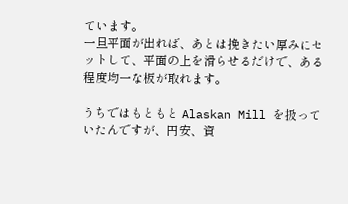ています。
一旦平面が出れば、あとは挽きたい厚みにセットして、平面の上を滑らせるだけで、ある程度均一な板が取れます。

うちではもともと Alaskan Mill を扱っていたんですが、円安、資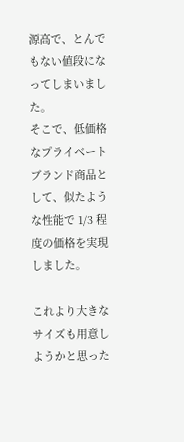源高で、とんでもない値段になってしまいました。
そこで、低価格なプライベートブランド商品として、似たような性能で 1/3 程度の価格を実現しました。

これより大きなサイズも用意しようかと思った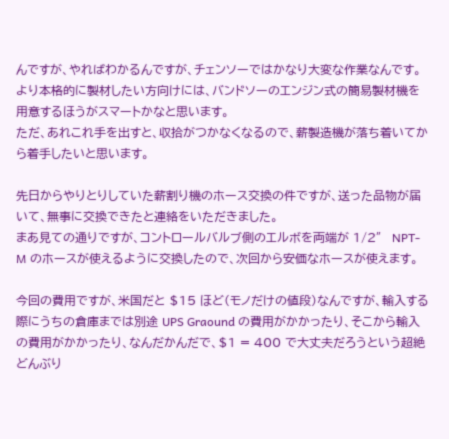んですが、やればわかるんですが、チェンソーではかなり大変な作業なんです。
より本格的に製材したい方向けには、バンドソーのエンジン式の簡易製材機を用意するほうがスマートかなと思います。
ただ、あれこれ手を出すと、収拾がつかなくなるので、薪製造機が落ち着いてから着手したいと思います。

先日からやりとりしていた薪割り機のホース交換の件ですが、送った品物が届いて、無事に交換できたと連絡をいただきました。
まあ見ての通りですが、コントロールバルブ側のエルボを両端が 1/2″ NPT-M のホースが使えるように交換したので、次回から安価なホースが使えます。

今回の費用ですが、米国だと $15 ほど(モノだけの値段)なんですが、輸入する際にうちの倉庫までは別途 UPS Graound の費用がかかったり、そこから輸入の費用がかかったり、なんだかんだで、$1 = 400 で大丈夫だろうという超絶どんぶり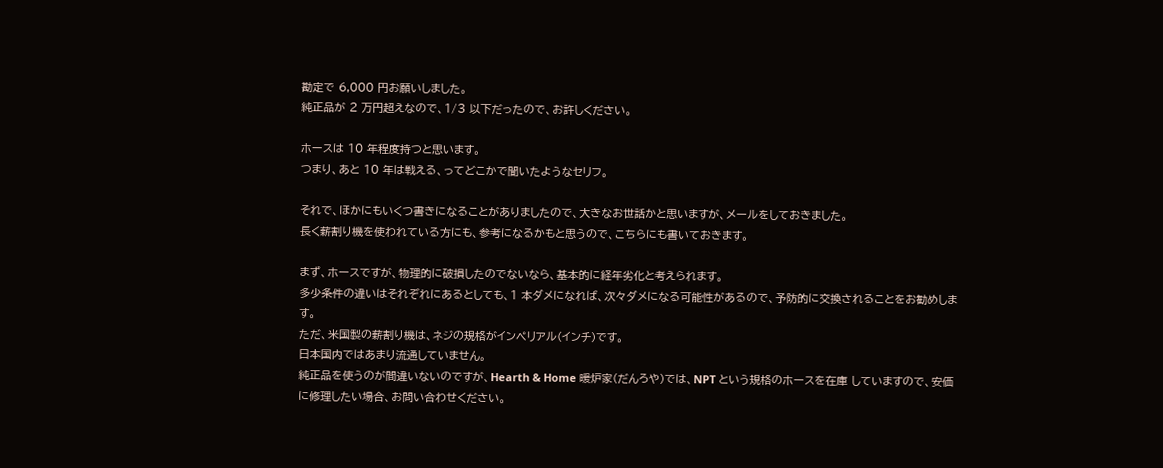勘定で 6,000 円お願いしました。
純正品が 2 万円超えなので、1/3 以下だったので、お許しください。

ホースは 10 年程度持つと思います。
つまり、あと 10 年は戦える、ってどこかで聞いたようなセリフ。

それで、ほかにもいくつ書きになることがありましたので、大きなお世話かと思いますが、メールをしておきました。
長く薪割り機を使われている方にも、参考になるかもと思うので、こちらにも書いておきます。

まず、ホースですが、物理的に破損したのでないなら、基本的に経年劣化と考えられます。
多少条件の違いはそれぞれにあるとしても、1 本ダメになれば、次々ダメになる可能性があるので、予防的に交換されることをお勧めします。
ただ、米国製の薪割り機は、ネジの規格がインペリアル(インチ)です。
日本国内ではあまり流通していません。
純正品を使うのが間違いないのですが、Hearth & Home 暖炉家(だんろや)では、NPT という規格のホースを在庫 していますので、安価に修理したい場合、お問い合わせください。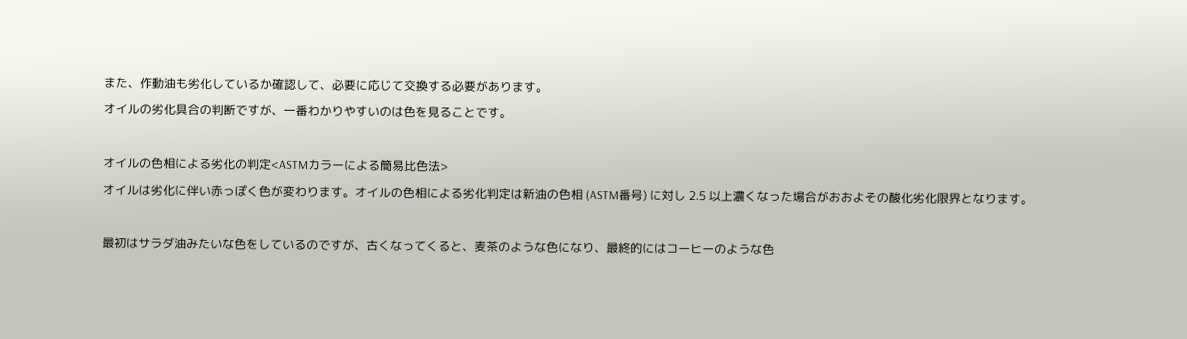また、作動油も劣化しているか確認して、必要に応じて交換する必要があります。
オイルの劣化具合の判断ですが、一番わかりやすいのは色を見ることです。

オイルの色相による劣化の判定<ASTMカラーによる簡易比色法>
オイルは劣化に伴い赤っぽく色が変わります。オイルの色相による劣化判定は新油の色相 (ASTM番号) に対し 2.5 以上濃くなった場合がおおよその酸化劣化限界となります。

最初はサラダ油みたいな色をしているのですが、古くなってくると、麦茶のような色になり、最終的にはコーヒーのような色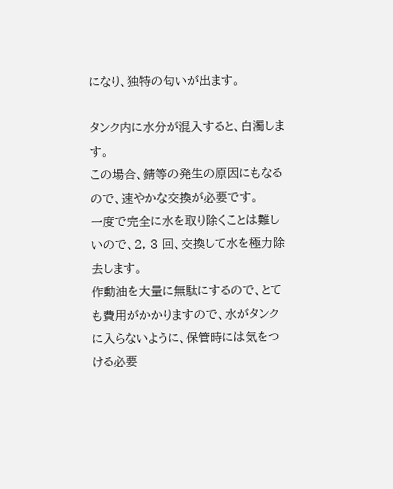になり、独特の匂いが出ます。

タンク内に水分が混入すると、白濁します。
この場合、錆等の発生の原因にもなるので、速やかな交換が必要です。
一度で完全に水を取り除くことは難しいので、2, 3 回、交換して水を極力除去します。
作動油を大量に無駄にするので、とても費用がかかりますので、水がタンクに入らないように、保管時には気をつける必要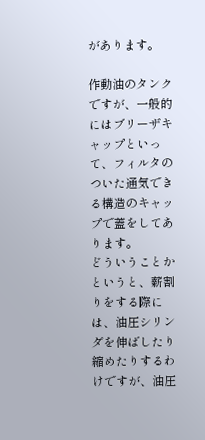があります。

作動油のタンクですが、一般的にはブリーザキャップといって、フィルタのついた通気できる構造のキャップで蓋をしてあります。
どういうことかというと、薪割りをする際には、油圧シリンダを伸ばしたり縮めたりするわけですが、油圧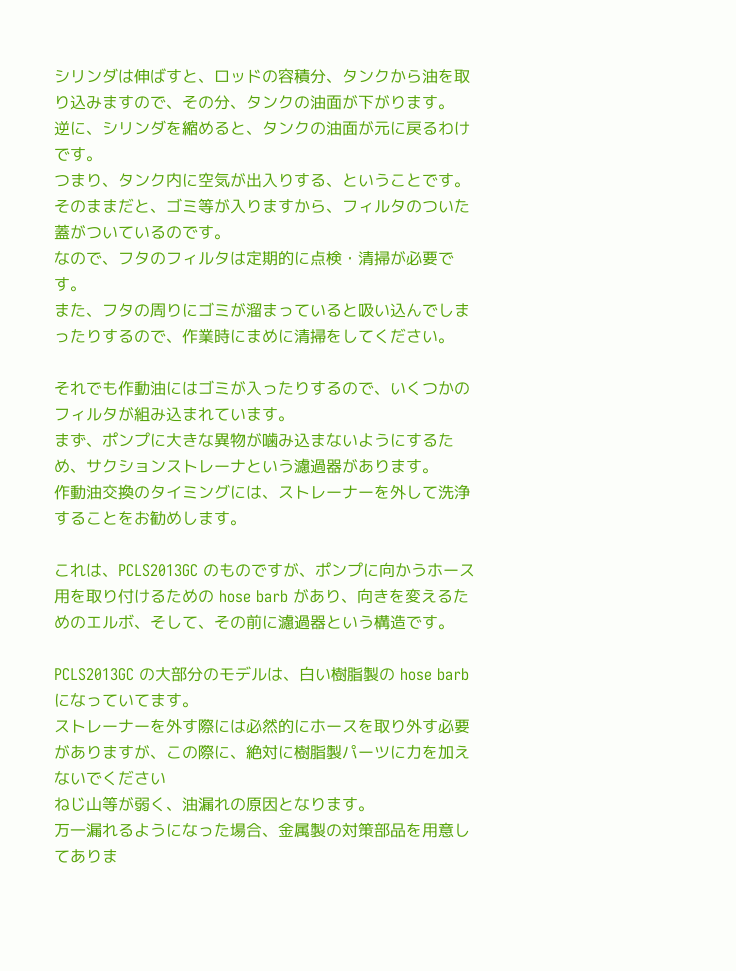シリンダは伸ばすと、ロッドの容積分、タンクから油を取り込みますので、その分、タンクの油面が下がります。
逆に、シリンダを縮めると、タンクの油面が元に戻るわけです。
つまり、タンク内に空気が出入りする、ということです。
そのままだと、ゴミ等が入りますから、フィルタのついた蓋がついているのです。
なので、フタのフィルタは定期的に点検・清掃が必要です。
また、フタの周りにゴミが溜まっていると吸い込んでしまったりするので、作業時にまめに清掃をしてください。

それでも作動油にはゴミが入ったりするので、いくつかのフィルタが組み込まれています。
まず、ポンプに大きな異物が噛み込まないようにするため、サクションストレーナという濾過器があります。
作動油交換のタイミングには、ストレーナーを外して洗浄することをお勧めします。

これは、PCLS2013GC のものですが、ポンプに向かうホース用を取り付けるための hose barb があり、向きを変えるためのエルボ、そして、その前に濾過器という構造です。

PCLS2013GC の大部分のモデルは、白い樹脂製の hose barb になっていてます。
ストレーナーを外す際には必然的にホースを取り外す必要がありますが、この際に、絶対に樹脂製パーツに力を加えないでください
ねじ山等が弱く、油漏れの原因となります。
万一漏れるようになった場合、金属製の対策部品を用意してありま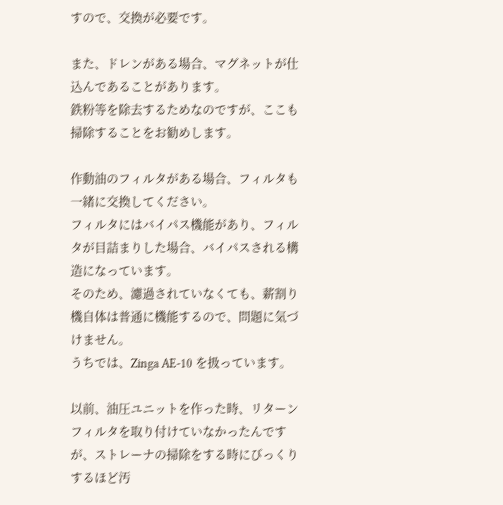すので、交換が必要です。

また、ドレンがある場合、マグネットが仕込んであることがあります。
鉄粉等を除去するためなのですが、ここも掃除することをお勧めします。

作動油のフィルタがある場合、フィルタも一緒に交換してください。
フィルタにはバイパス機能があり、フィルタが目詰まりした場合、バイパスされる構造になっています。
そのため、濾過されていなくても、薪割り機自体は普通に機能するので、問題に気づけません。
うちでは、Zinga AE-10 を扱っています。

以前、油圧ユニットを作った時、リターンフィルタを取り付けていなかったんですが、ストレーナの掃除をする時にびっくりするほど汚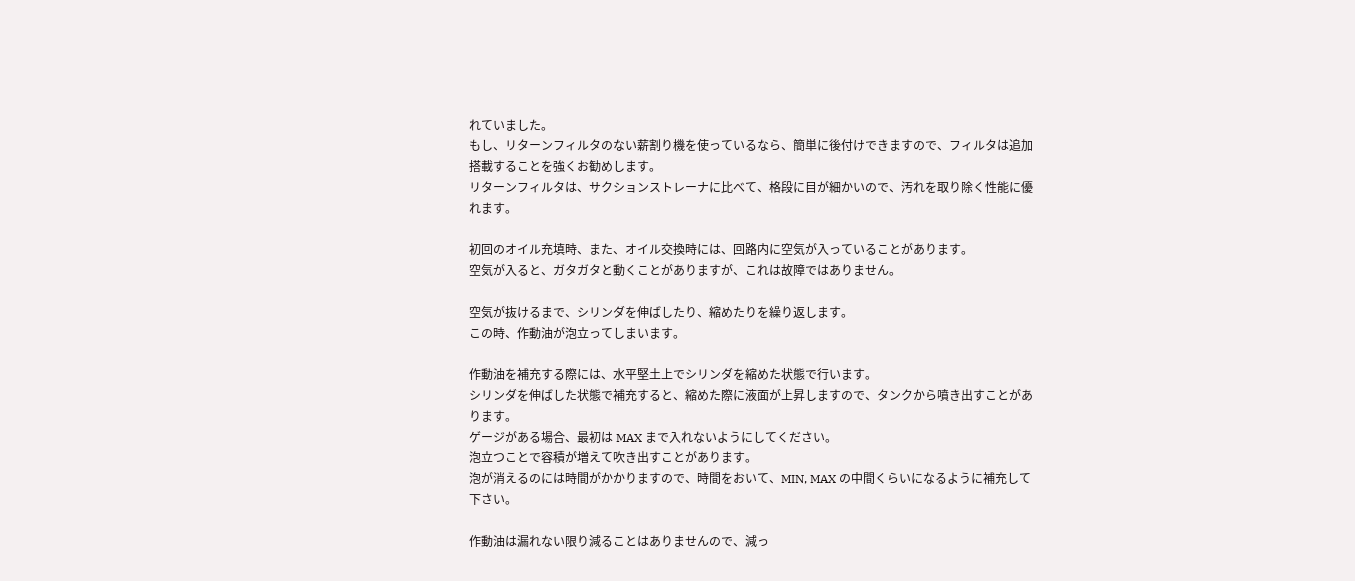れていました。
もし、リターンフィルタのない薪割り機を使っているなら、簡単に後付けできますので、フィルタは追加搭載することを強くお勧めします。
リターンフィルタは、サクションストレーナに比べて、格段に目が細かいので、汚れを取り除く性能に優れます。

初回のオイル充填時、また、オイル交換時には、回路内に空気が入っていることがあります。
空気が入ると、ガタガタと動くことがありますが、これは故障ではありません。

空気が抜けるまで、シリンダを伸ばしたり、縮めたりを繰り返します。
この時、作動油が泡立ってしまいます。

作動油を補充する際には、水平堅土上でシリンダを縮めた状態で行います。
シリンダを伸ばした状態で補充すると、縮めた際に液面が上昇しますので、タンクから噴き出すことがあります。
ゲージがある場合、最初は MAX まで入れないようにしてください。
泡立つことで容積が増えて吹き出すことがあります。
泡が消えるのには時間がかかりますので、時間をおいて、MIN, MAX の中間くらいになるように補充して下さい。

作動油は漏れない限り減ることはありませんので、減っ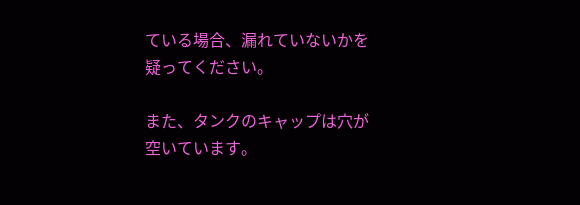ている場合、漏れていないかを疑ってください。

また、タンクのキャップは穴が空いています。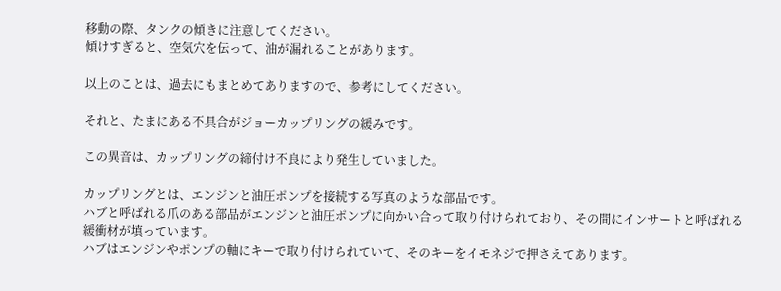移動の際、タンクの傾きに注意してください。
傾けすぎると、空気穴を伝って、油が漏れることがあります。

以上のことは、過去にもまとめてありますので、参考にしてください。

それと、たまにある不具合がジョーカップリングの緩みです。

この異音は、カップリングの締付け不良により発生していました。

カップリングとは、エンジンと油圧ポンプを接続する写真のような部品です。
ハブと呼ばれる爪のある部品がエンジンと油圧ポンプに向かい合って取り付けられており、その間にインサートと呼ばれる緩衝材が填っています。
ハブはエンジンやポンプの軸にキーで取り付けられていて、そのキーをイモネジで押さえてあります。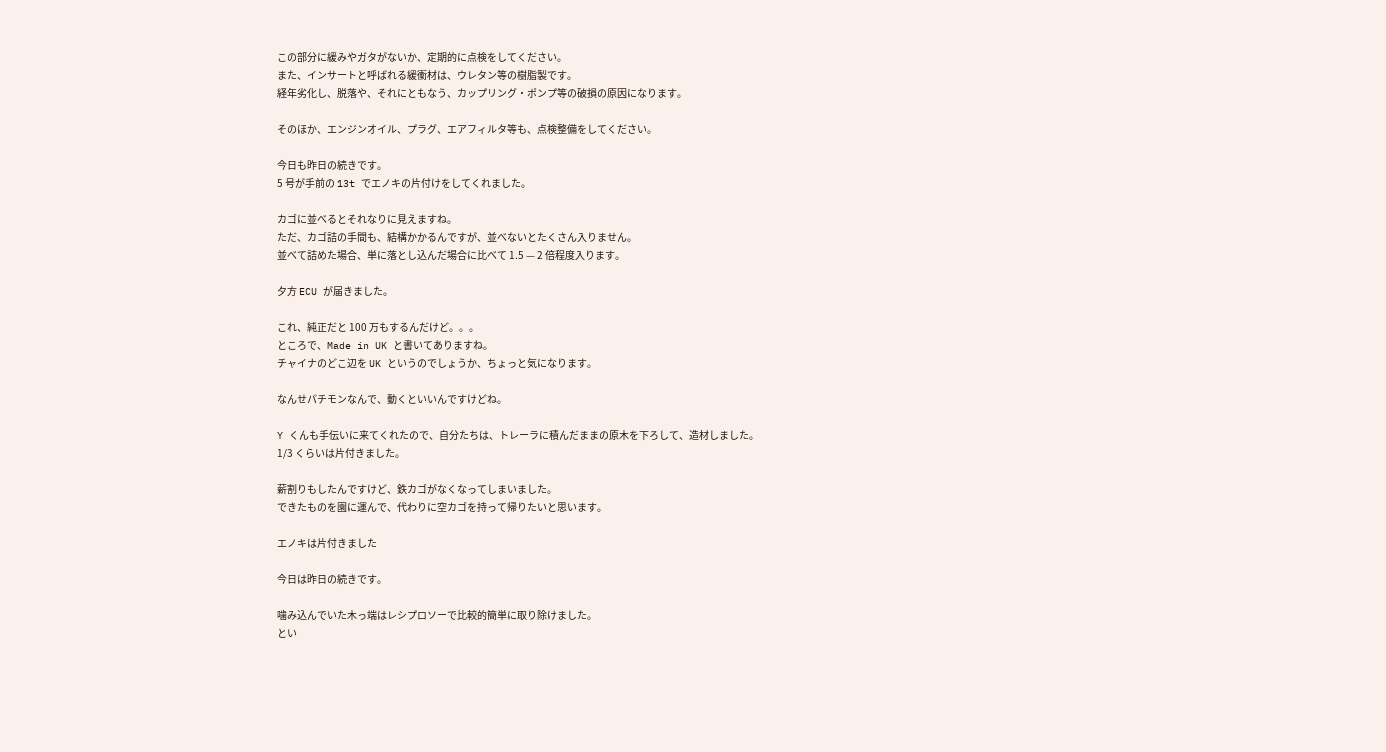この部分に緩みやガタがないか、定期的に点検をしてください。
また、インサートと呼ばれる緩衝材は、ウレタン等の樹脂製です。
経年劣化し、脱落や、それにともなう、カップリング・ポンプ等の破損の原因になります。

そのほか、エンジンオイル、プラグ、エアフィルタ等も、点検整備をしてください。

今日も昨日の続きです。
5 号が手前の 13t でエノキの片付けをしてくれました。

カゴに並べるとそれなりに見えますね。
ただ、カゴ詰の手間も、結構かかるんですが、並べないとたくさん入りません。
並べて詰めた場合、単に落とし込んだ場合に比べて 1.5 — 2 倍程度入ります。

夕方 ECU が届きました。

これ、純正だと 100 万もするんだけど。。。
ところで、Made in UK と書いてありますね。
チャイナのどこ辺を UK というのでしょうか、ちょっと気になります。

なんせパチモンなんで、動くといいんですけどね。

Y くんも手伝いに来てくれたので、自分たちは、トレーラに積んだままの原木を下ろして、造材しました。
1/3 くらいは片付きました。

薪割りもしたんですけど、鉄カゴがなくなってしまいました。
できたものを園に運んで、代わりに空カゴを持って帰りたいと思います。

エノキは片付きました

今日は昨日の続きです。

噛み込んでいた木っ端はレシプロソーで比較的簡単に取り除けました。
とい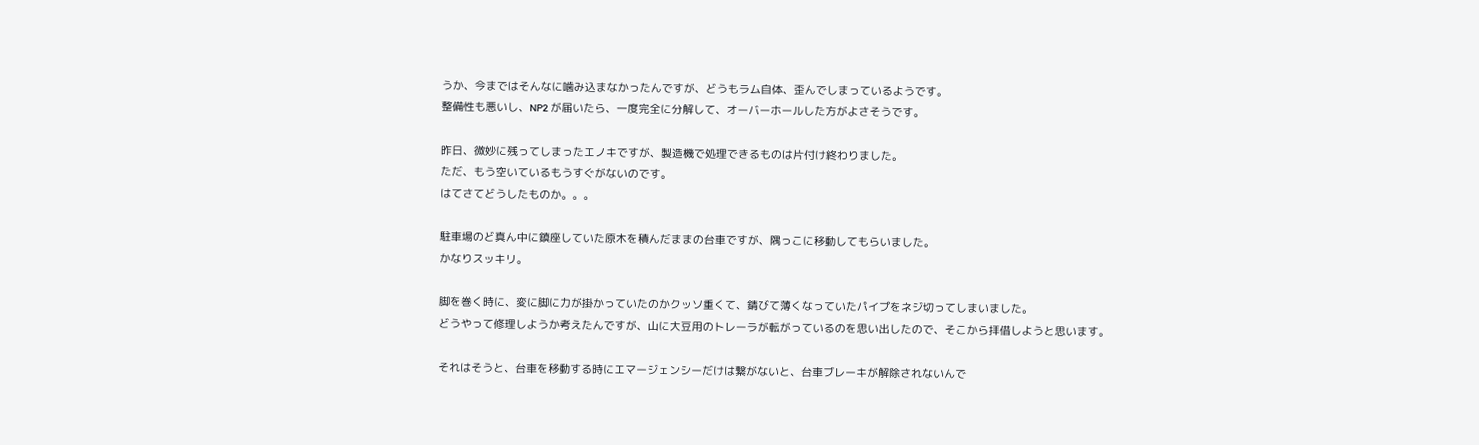うか、今まではそんなに噛み込まなかったんですが、どうもラム自体、歪んでしまっているようです。
整備性も悪いし、NP2 が届いたら、一度完全に分解して、オーバーホールした方がよさそうです。

昨日、微妙に残ってしまったエノキですが、製造機で処理できるものは片付け終わりました。
ただ、もう空いているもうすぐがないのです。
はてさてどうしたものか。。。

駐車場のど真ん中に鎮座していた原木を積んだままの台車ですが、隅っこに移動してもらいました。
かなりスッキリ。

脚を巻く時に、変に脚に力が掛かっていたのかクッソ重くて、錆びて薄くなっていたパイプをネジ切ってしまいました。
どうやって修理しようか考えたんですが、山に大豆用のトレーラが転がっているのを思い出したので、そこから拝借しようと思います。

それはそうと、台車を移動する時にエマージェンシーだけは繋がないと、台車ブレーキが解除されないんで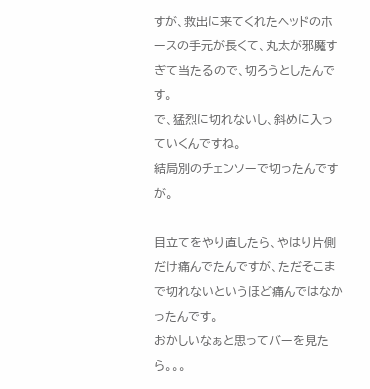すが、救出に来てくれたヘッドのホースの手元が長くて、丸太が邪魔すぎて当たるので、切ろうとしたんです。
で、猛烈に切れないし、斜めに入っていくんですね。
結局別のチェンソーで切ったんですが。

目立てをやり直したら、やはり片側だけ痛んでたんですが、ただそこまで切れないというほど痛んではなかったんです。
おかしいなぁと思ってバーを見たら。。。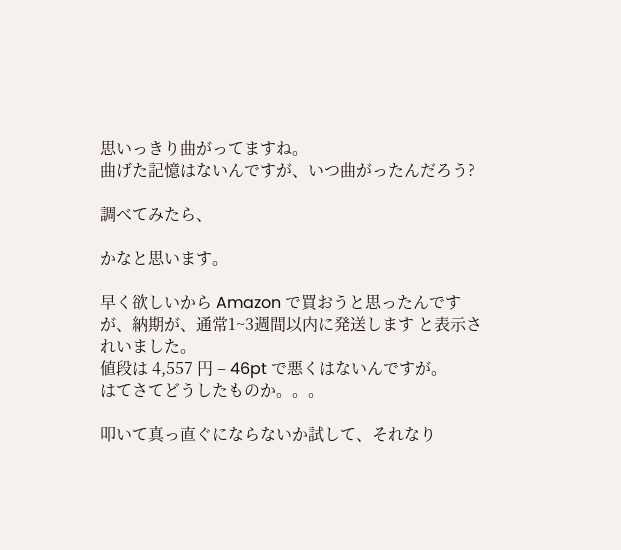思いっきり曲がってますね。
曲げた記憶はないんですが、いつ曲がったんだろう?

調べてみたら、

かなと思います。

早く欲しいから Amazon で買おうと思ったんですが、納期が、通常1~3週間以内に発送します と表示されいました。
値段は 4,557 円 – 46pt で悪くはないんですが。
はてさてどうしたものか。。。

叩いて真っ直ぐにならないか試して、それなり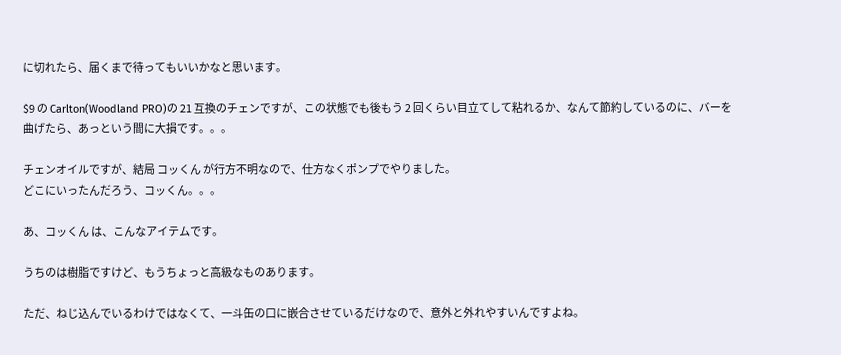に切れたら、届くまで待ってもいいかなと思います。

$9 の Carlton(Woodland PRO)の 21 互換のチェンですが、この状態でも後もう 2 回くらい目立てして粘れるか、なんて節約しているのに、バーを曲げたら、あっという間に大損です。。。

チェンオイルですが、結局 コッくん が行方不明なので、仕方なくポンプでやりました。
どこにいったんだろう、コッくん。。。

あ、コッくん は、こんなアイテムです。

うちのは樹脂ですけど、もうちょっと高級なものあります。

ただ、ねじ込んでいるわけではなくて、一斗缶の口に嵌合させているだけなので、意外と外れやすいんですよね。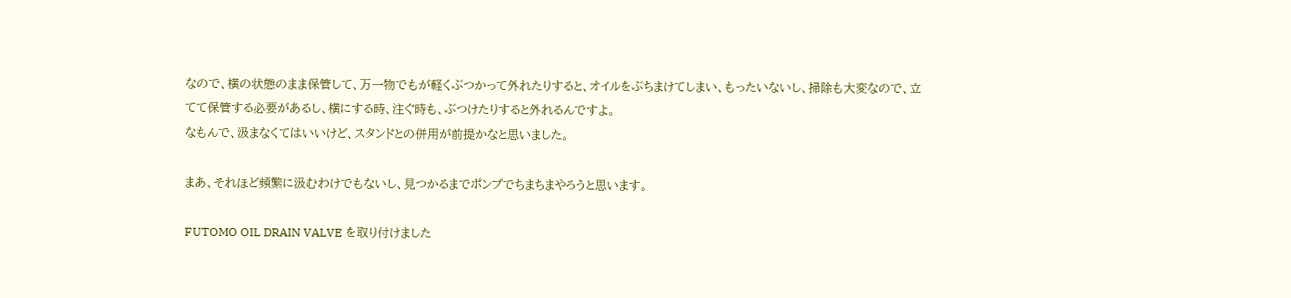なので、横の状態のまま保管して、万一物でもが軽くぶつかって外れたりすると、オイルをぶちまけてしまい、もったいないし、掃除も大変なので、立てて保管する必要があるし、横にする時、注ぐ時も、ぶつけたりすると外れるんですよ。
なもんで、汲まなくてはいいけど、スタンドとの併用が前提かなと思いました。

まあ、それほど頻繁に汲むわけでもないし、見つかるまでポンプでちまちまやろうと思います。

FUTOMO OIL DRAIN VALVE を取り付けました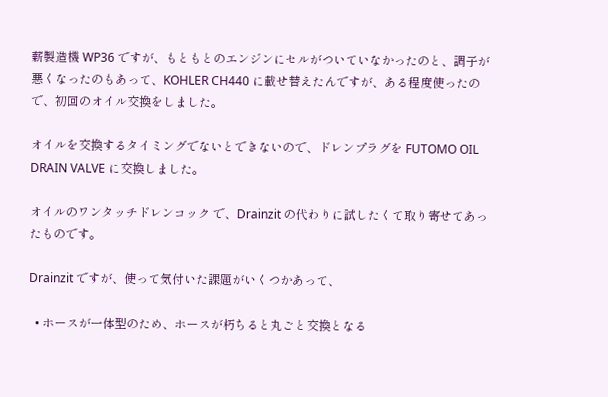薪製造機 WP36 ですが、もともとのエンジンにセルがついていなかったのと、調子が悪くなったのもあって、KOHLER CH440 に載せ替えたんですが、ある程度使ったので、初回のオイル交換をしました。

オイルを交換するタイミングでないとできないので、ドレンプラグを FUTOMO OIL DRAIN VALVE に交換しました。

オイルのワンタッチドレンコック で、Drainzit の代わりに試したくて取り寄せてあったものです。

Drainzit ですが、使って気付いた課題がいくつかあって、

  • ホースが一体型のため、ホースが朽ちると丸ごと交換となる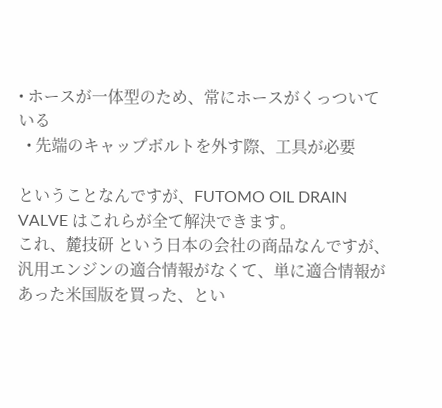• ホースが一体型のため、常にホースがくっついている
  • 先端のキャップボルトを外す際、工具が必要

ということなんですが、FUTOMO OIL DRAIN VALVE はこれらが全て解決できます。
これ、麓技研 という日本の会社の商品なんですが、汎用エンジンの適合情報がなくて、単に適合情報があった米国版を買った、とい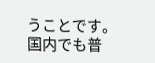うことです。
国内でも普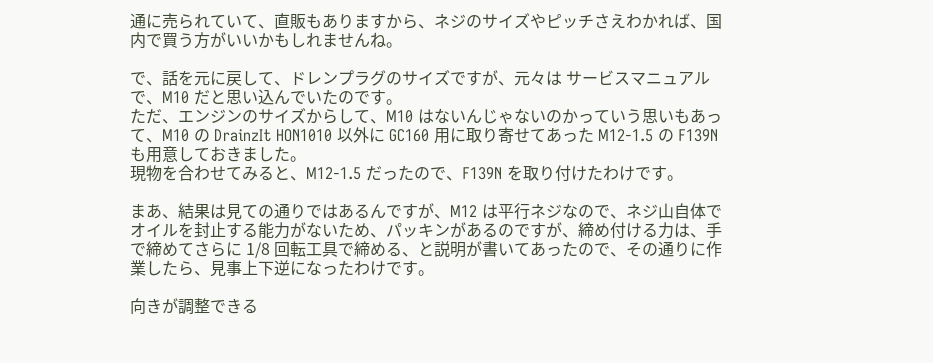通に売られていて、直販もありますから、ネジのサイズやピッチさえわかれば、国内で買う方がいいかもしれませんね。

で、話を元に戻して、ドレンプラグのサイズですが、元々は サービスマニュアル で、M10 だと思い込んでいたのです。
ただ、エンジンのサイズからして、M10 はないんじゃないのかっていう思いもあって、M10 の DrainzIt HON1010 以外に GC160 用に取り寄せてあった M12-1.5 の F139N も用意しておきました。
現物を合わせてみると、M12-1.5 だったので、F139N を取り付けたわけです。

まあ、結果は見ての通りではあるんですが、M12 は平行ネジなので、ネジ山自体でオイルを封止する能力がないため、パッキンがあるのですが、締め付ける力は、手で締めてさらに 1/8 回転工具で締める、と説明が書いてあったので、その通りに作業したら、見事上下逆になったわけです。

向きが調整できる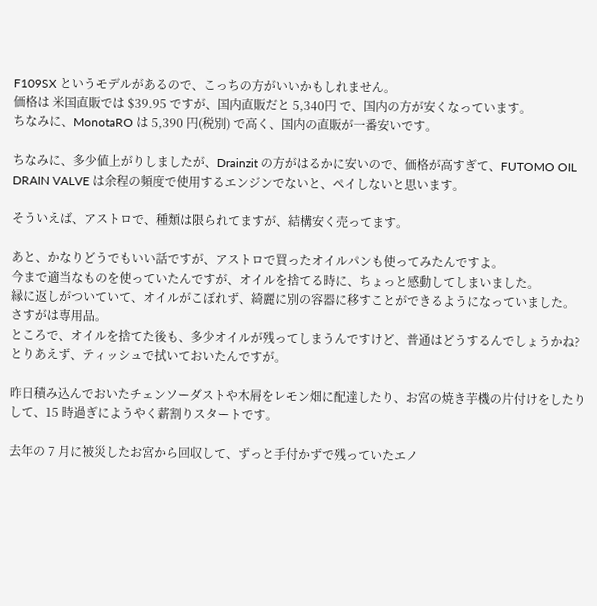F109SX というモデルがあるので、こっちの方がいいかもしれません。
価格は 米国直販では $39.95 ですが、国内直販だと 5,340円 で、国内の方が安くなっています。
ちなみに、MonotaRO は 5,390 円(税別) で高く、国内の直販が一番安いです。

ちなみに、多少値上がりしましたが、Drainzit の方がはるかに安いので、価格が高すぎて、FUTOMO OIL DRAIN VALVE は余程の頻度で使用するエンジンでないと、ペイしないと思います。

そういえば、アストロで、種類は限られてますが、結構安く売ってます。

あと、かなりどうでもいい話ですが、アストロで買ったオイルパンも使ってみたんですよ。
今まで適当なものを使っていたんですが、オイルを捨てる時に、ちょっと感動してしまいました。
縁に返しがついていて、オイルがこぼれず、綺麗に別の容器に移すことができるようになっていました。
さすがは専用品。
ところで、オイルを捨てた後も、多少オイルが残ってしまうんですけど、普通はどうするんでしょうかね?
とりあえず、ティッシュで拭いておいたんですが。

昨日積み込んでおいたチェンソーダストや木屑をレモン畑に配達したり、お宮の焼き芋機の片付けをしたりして、15 時過ぎにようやく薪割りスタートです。

去年の 7 月に被災したお宮から回収して、ずっと手付かずで残っていたエノ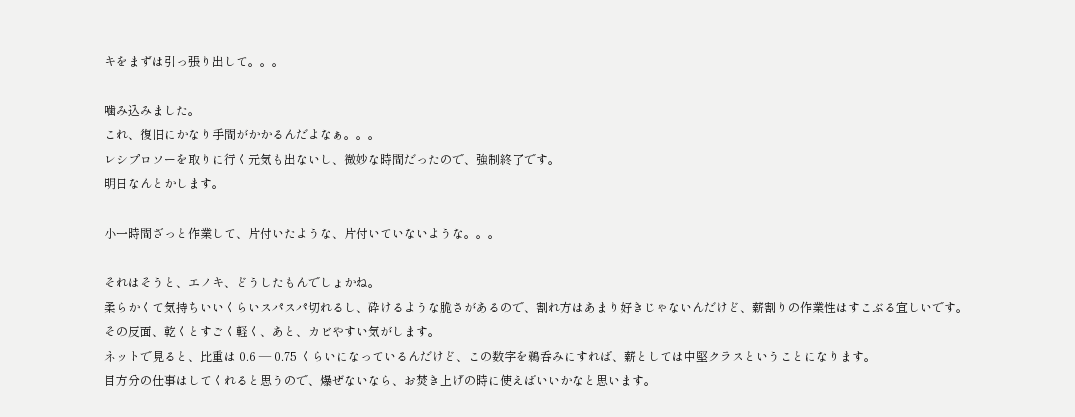キをまずは引っ張り出して。。。

噛み込みました。
これ、復旧にかなり手間がかかるんだよなぁ。。。
レシプロソーを取りに行く元気も出ないし、微妙な時間だったので、強制終了です。
明日なんとかします。

小一時間ざっと作業して、片付いたような、片付いていないような。。。

それはそうと、エノキ、どうしたもんでしょかね。
柔らかくて気持ちいいくらいスパスパ切れるし、砕けるような脆さがあるので、割れ方はあまり好きじゃないんだけど、薪割りの作業性はすこぶる宜しいです。
その反面、乾くとすごく軽く、あと、カビやすい気がします。
ネットで見ると、比重は 0.6 — 0.75 くらいになっているんだけど、この数字を鵜呑みにすれば、薪としては中堅クラスということになります。
目方分の仕事はしてくれると思うので、爆ぜないなら、お焚き上げの時に使えばいいかなと思います。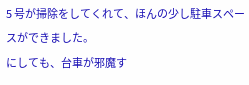5 号が掃除をしてくれて、ほんの少し駐車スペースができました。
にしても、台車が邪魔す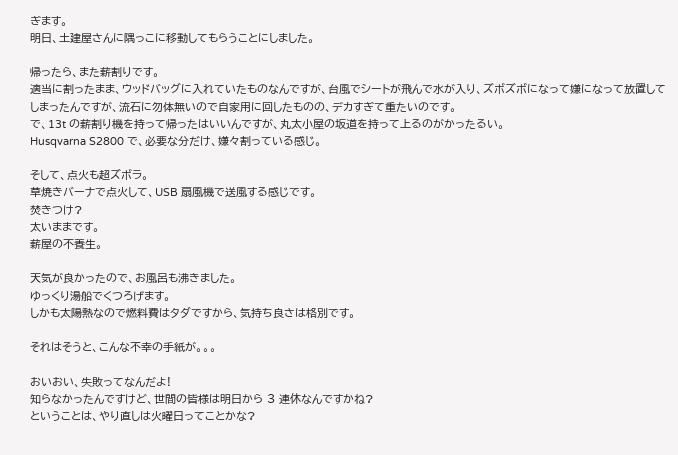ぎます。
明日、土建屋さんに隅っこに移動してもらうことにしました。

帰ったら、また薪割りです。
適当に割ったまま、ウッドバッグに入れていたものなんですが、台風でシートが飛んで水が入り、ズボズボになって嫌になって放置してしまったんですが、流石に勿体無いので自家用に回したものの、デカすぎて重たいのです。
で、13t の薪割り機を持って帰ったはいいんですが、丸太小屋の坂道を持って上るのがかったるい。
Husqvarna S2800 で、必要な分だけ、嫌々割っている感じ。

そして、点火も超ズボラ。
草焼きバーナで点火して、USB 扇風機で送風する感じです。
焚きつけ?
太いままです。
薪屋の不養生。

天気が良かったので、お風呂も沸きました。
ゆっくり湯船でくつろげます。
しかも太陽熱なので燃料費はタダですから、気持ち良さは格別です。

それはそうと、こんな不幸の手紙が。。。

おいおい、失敗ってなんだよ!
知らなかったんですけど、世間の皆様は明日から 3 連休なんですかね?
ということは、やり直しは火曜日ってことかな?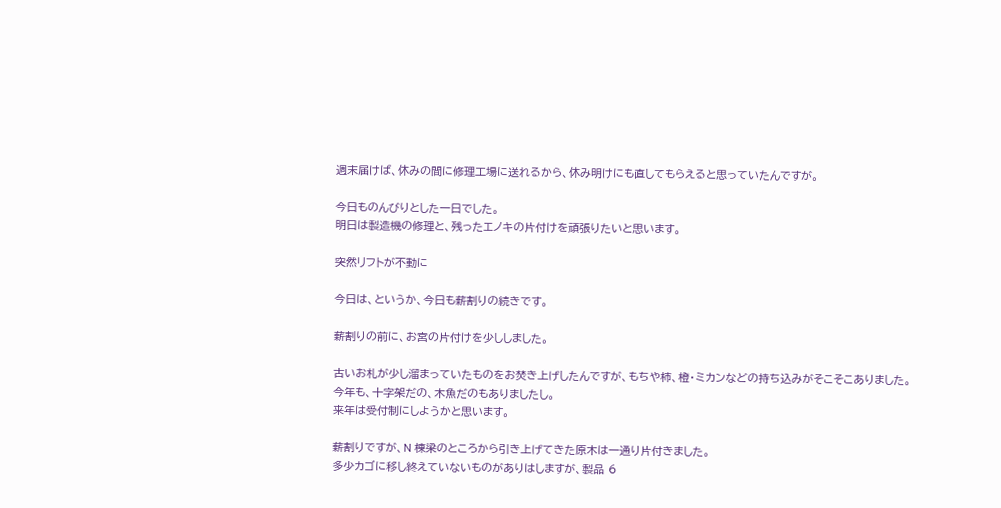週末届けば、休みの間に修理工場に送れるから、休み明けにも直してもらえると思っていたんですが。

今日ものんびりとした一日でした。
明日は製造機の修理と、残ったエノキの片付けを頑張りたいと思います。

突然リフトが不動に

今日は、というか、今日も薪割りの続きです。

薪割りの前に、お宮の片付けを少ししました。

古いお札が少し溜まっていたものをお焚き上げしたんですが、もちや柿、橙・ミカンなどの持ち込みがそこそこありました。
今年も、十字架だの、木魚だのもありましたし。
来年は受付制にしようかと思います。

薪割りですが、N 棟梁のところから引き上げてきた原木は一通り片付きました。
多少カゴに移し終えていないものがありはしますが、製品 6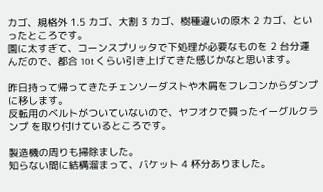カゴ、規格外 1.5 カゴ、大割 3 カゴ、樹種違いの原木 2 カゴ、といったところです。
園に太すぎて、コーンスプリッタで下処理が必要なものを 2 台分運んだので、都合 10t くらい引き上げてきた感じかなと思います。

昨日持って帰ってきたチェンソーダストや木屑をフレコンからダンプに移します。
反転用のベルトがついていないので、ヤフオクで買ったイーグルクランプ を取り付けているところです。

製造機の周りも掃除ました。
知らない間に結構溜まって、バケット 4 杯分ありました。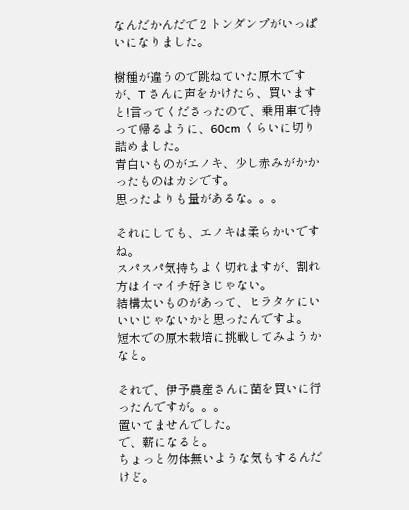なんだかんだで 2 トンダンプがいっぱいになりました。

樹種が違うので跳ねていた原木ですが、T さんに声をかけたら、買いますと!言ってくださったので、乗用車で持って帰るように、60cm くらいに切り詰めました。
青白いものがエノキ、少し赤みがかかったものはカシです。
思ったよりも量があるな。。。

それにしても、エノキは柔らかいですね。
スパスパ気持ちよく切れますが、割れ方はイマイチ好きじゃない。
結構太いものがあって、ヒラタケにいいいじゃないかと思ったんですよ。
短木での原木栽培に挑戦してみようかなと。

それで、伊予農産さんに菌を買いに行ったんですが。。。
置いてませんでした。
で、薪になると。
ちょっと勿体無いような気もするんだけど。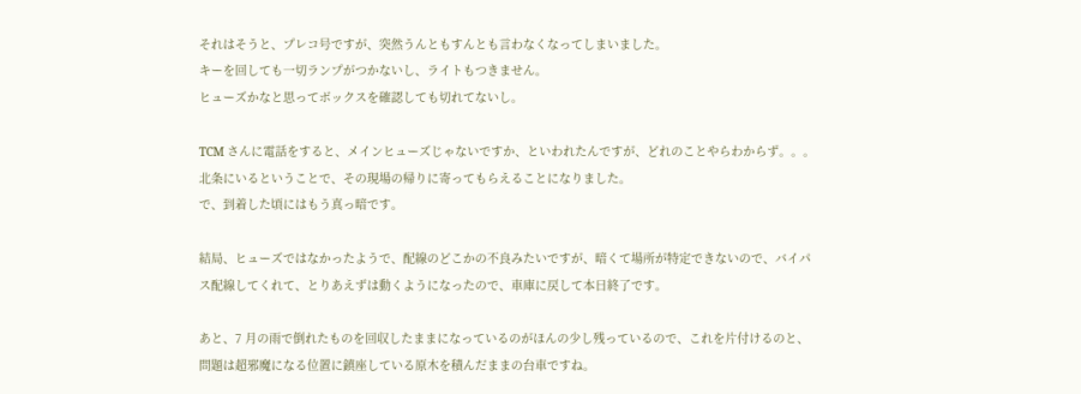それはそうと、プレコ号ですが、突然うんともすんとも言わなくなってしまいました。
キーを回しても一切ランプがつかないし、ライトもつきません。
ヒューズかなと思ってボックスを確認しても切れてないし。

TCM さんに電話をすると、メインヒューズじゃないですか、といわれたんですが、どれのことやらわからず。。。
北条にいるということで、その現場の帰りに寄ってもらえることになりました。
で、到着した頃にはもう真っ暗です。

結局、ヒューズではなかったようで、配線のどこかの不良みたいですが、暗くて場所が特定できないので、バイパス配線してくれて、とりあえずは動くようになったので、車庫に戻して本日終了です。

あと、7 月の雨で倒れたものを回収したままになっているのがほんの少し残っているので、これを片付けるのと、問題は超邪魔になる位置に鎮座している原木を積んだままの台車ですね。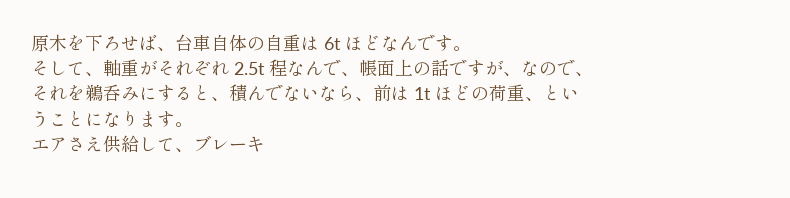原木を下ろせば、台車自体の自重は 6t ほどなんです。
そして、軸重がそれぞれ 2.5t 程なんで、帳面上の話ですが、なので、それを鵜呑みにすると、積んでないなら、前は 1t ほどの荷重、ということになります。
エアさえ供給して、ブレーキ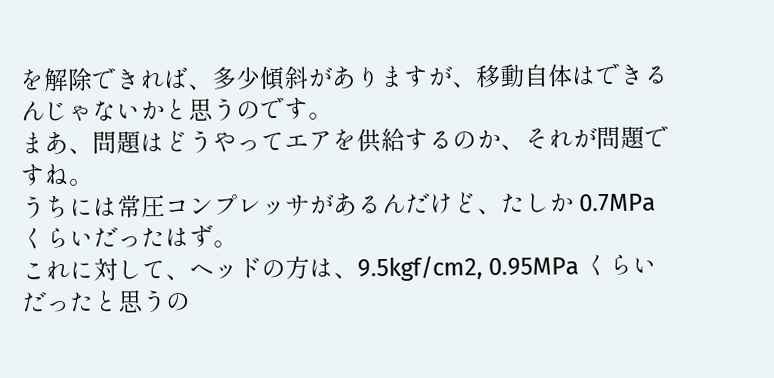を解除できれば、多少傾斜がありますが、移動自体はできるんじゃないかと思うのです。
まあ、問題はどうやってエアを供給するのか、それが問題ですね。
うちには常圧コンプレッサがあるんだけど、たしか 0.7MPa くらいだったはず。
これに対して、ヘッドの方は、9.5kgf/cm2, 0.95MPa くらいだったと思うの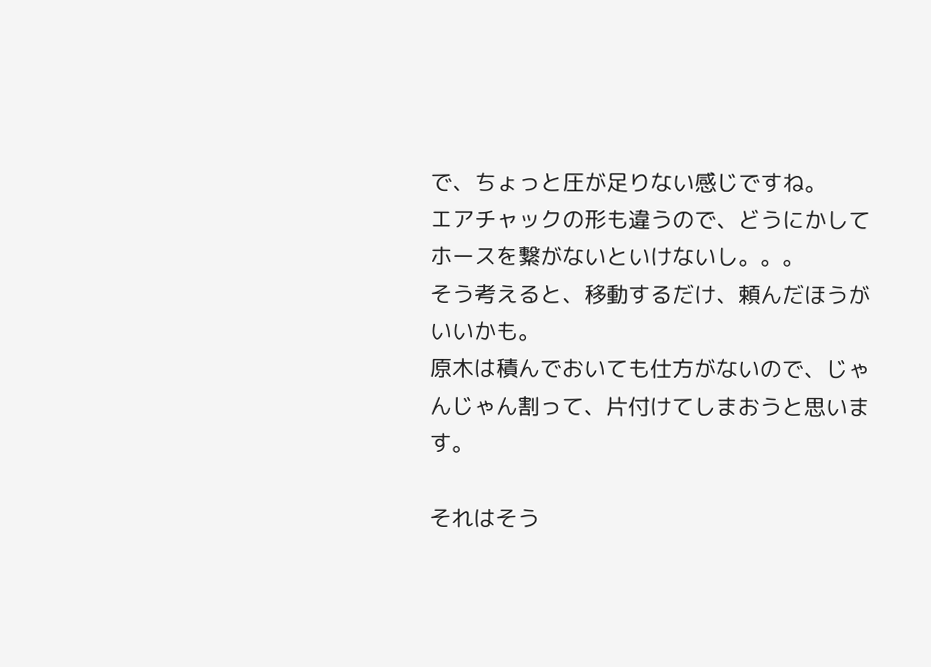で、ちょっと圧が足りない感じですね。
エアチャックの形も違うので、どうにかしてホースを繋がないといけないし。。。
そう考えると、移動するだけ、頼んだほうがいいかも。
原木は積んでおいても仕方がないので、じゃんじゃん割って、片付けてしまおうと思います。

それはそう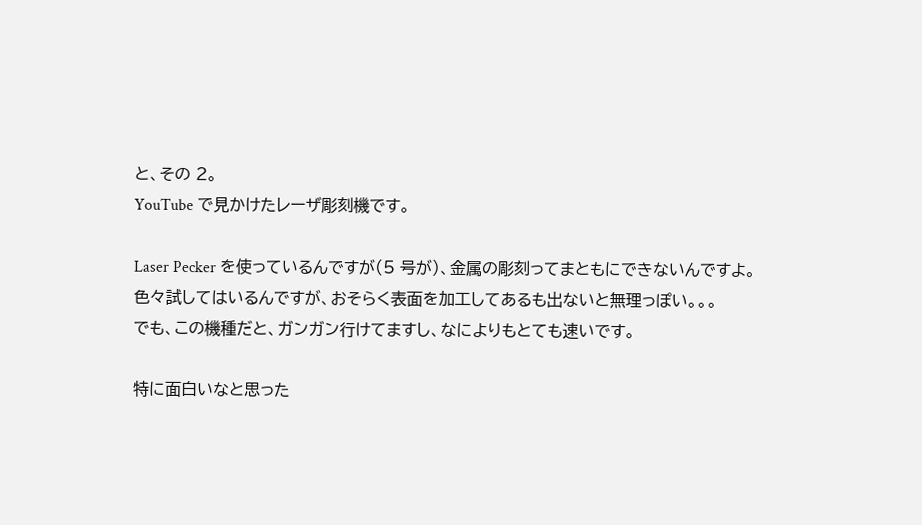と、その 2。
YouTube で見かけたレーザ彫刻機です。

Laser Pecker を使っているんですが(5 号が)、金属の彫刻ってまともにできないんですよ。
色々試してはいるんですが、おそらく表面を加工してあるも出ないと無理っぽい。。。
でも、この機種だと、ガンガン行けてますし、なによりもとても速いです。

特に面白いなと思った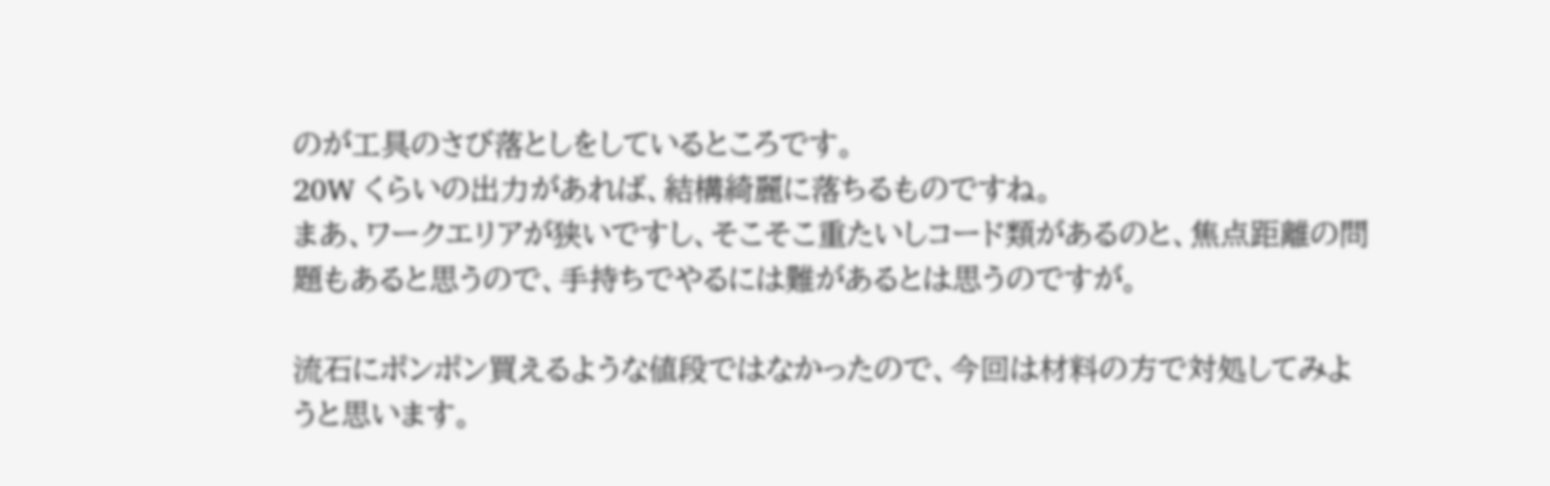のが工具のさび落としをしているところです。
20W くらいの出力があれば、結構綺麗に落ちるものですね。
まあ、ワークエリアが狭いですし、そこそこ重たいしコード類があるのと、焦点距離の問題もあると思うので、手持ちでやるには難があるとは思うのですが。

流石にポンポン買えるような値段ではなかったので、今回は材料の方で対処してみようと思います。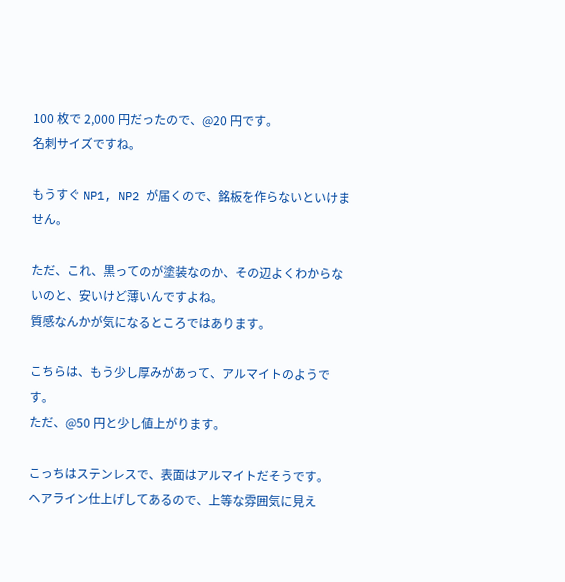100 枚で 2,000 円だったので、@20 円です。
名刺サイズですね。

もうすぐ NP1, NP2 が届くので、銘板を作らないといけません。

ただ、これ、黒ってのが塗装なのか、その辺よくわからないのと、安いけど薄いんですよね。
質感なんかが気になるところではあります。

こちらは、もう少し厚みがあって、アルマイトのようです。
ただ、@50 円と少し値上がります。

こっちはステンレスで、表面はアルマイトだそうです。
ヘアライン仕上げしてあるので、上等な雰囲気に見え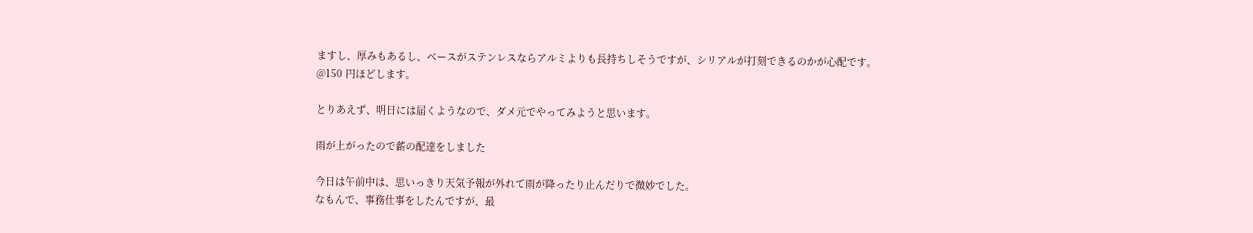ますし、厚みもあるし、ベースがステンレスならアルミよりも長持ちしそうですが、シリアルが打刻できるのかが心配です。
@150 円ほどします。

とりあえず、明日には届くようなので、ダメ元でやってみようと思います。

雨が上がったので薪の配達をしました

今日は午前中は、思いっきり天気予報が外れて雨が降ったり止んだりで微妙でした。
なもんで、事務仕事をしたんですが、最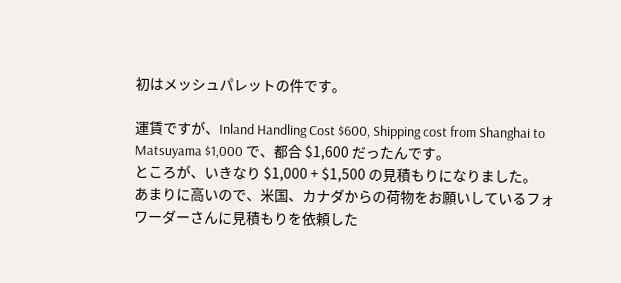初はメッシュパレットの件です。

運賃ですが、Inland Handling Cost $600, Shipping cost from Shanghai to Matsuyama $1,000 で、都合 $1,600 だったんです。
ところが、いきなり $1,000 + $1,500 の見積もりになりました。
あまりに高いので、米国、カナダからの荷物をお願いしているフォワーダーさんに見積もりを依頼した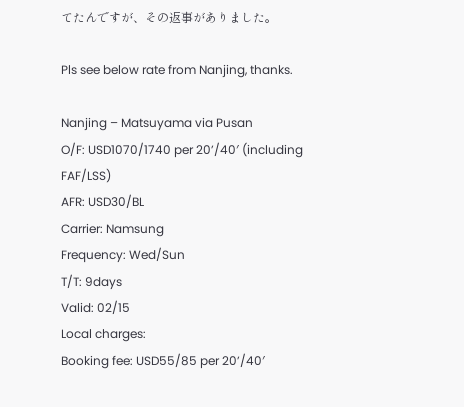てたんですが、その返事がありました。

Pls see below rate from Nanjing, thanks.

Nanjing – Matsuyama via Pusan
O/F: USD1070/1740 per 20’/40′ (including FAF/LSS)
AFR: USD30/BL
Carrier: Namsung
Frequency: Wed/Sun
T/T: 9days
Valid: 02/15
Local charges:
Booking fee: USD55/85 per 20’/40′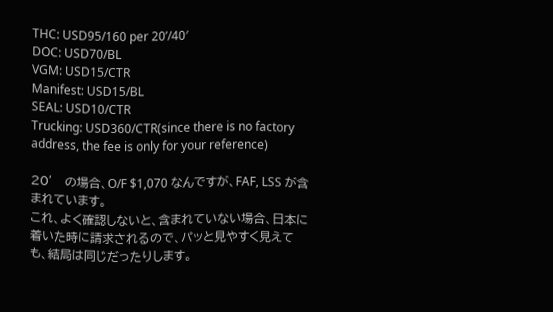THC: USD95/160 per 20’/40′
DOC: USD70/BL
VGM: USD15/CTR
Manifest: USD15/BL
SEAL: USD10/CTR
Trucking: USD360/CTR(since there is no factory address, the fee is only for your reference)

20′ の場合、O/F $1,070 なんですが、FAF, LSS が含まれています。
これ、よく確認しないと、含まれていない場合、日本に着いた時に請求されるので、パッと見やすく見えても、結局は同じだったりします。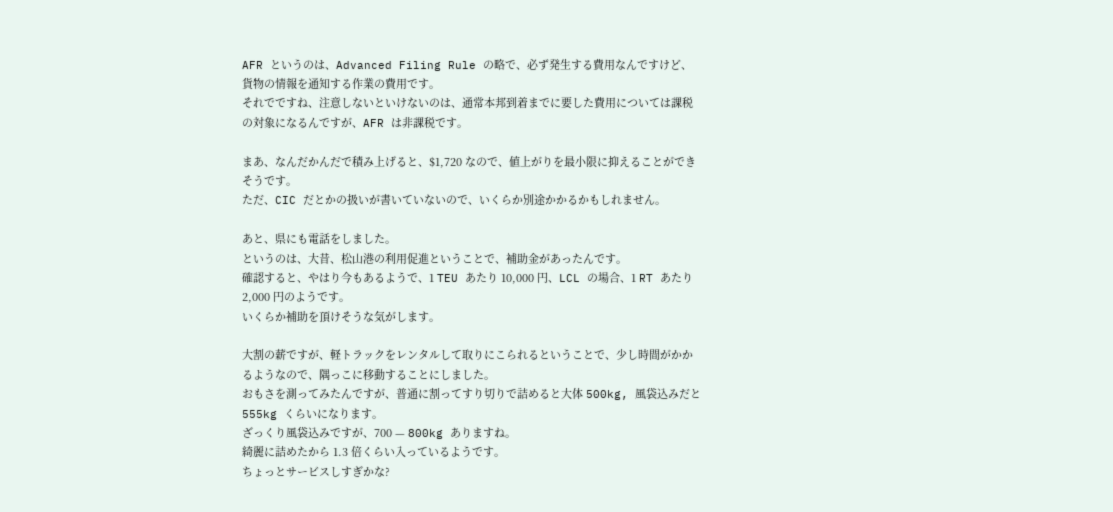AFR というのは、Advanced Filing Rule の略で、必ず発生する費用なんですけど、貨物の情報を通知する作業の費用です。
それでですね、注意しないといけないのは、通常本邦到着までに要した費用については課税の対象になるんですが、AFR は非課税です。

まあ、なんだかんだで積み上げると、$1,720 なので、値上がりを最小限に抑えることができそうです。
ただ、CIC だとかの扱いが書いていないので、いくらか別途かかるかもしれません。

あと、県にも電話をしました。
というのは、大昔、松山港の利用促進ということで、補助金があったんです。
確認すると、やはり今もあるようで、1 TEU あたり 10,000 円、LCL の場合、1 RT あたり 2,000 円のようです。
いくらか補助を頂けそうな気がします。

大割の薪ですが、軽トラックをレンタルして取りにこられるということで、少し時間がかかるようなので、隅っこに移動することにしました。
おもさを測ってみたんですが、普通に割ってすり切りで詰めると大体 500kg, 風袋込みだと 555kg くらいになります。
ざっくり風袋込みですが、700 — 800kg ありますね。
綺麗に詰めたから 1.3 倍くらい入っているようです。
ちょっとサービスしすぎかな?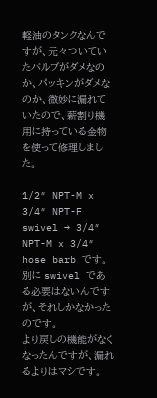軽油のタンクなんですが、元々ついていたバルブがダメなのか、パッキンがダメなのか、微妙に漏れていたので、薪割り機用に持っている金物を使って修理しました。

1/2″ NPT-M x 3/4″ NPT-F swivel → 3/4″ NPT-M x 3/4″ hose barb です。
別に swivel である必要はないんですが、それしかなかったのです。
より戻しの機能がなくなったんですが、漏れるよりはマシです。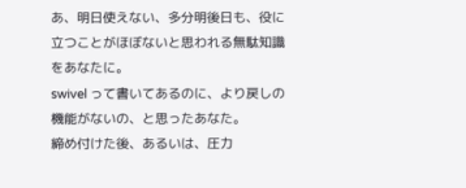あ、明日使えない、多分明後日も、役に立つことがほぼないと思われる無駄知識をあなたに。
swivel って書いてあるのに、より戻しの機能がないの、と思ったあなた。
締め付けた後、あるいは、圧力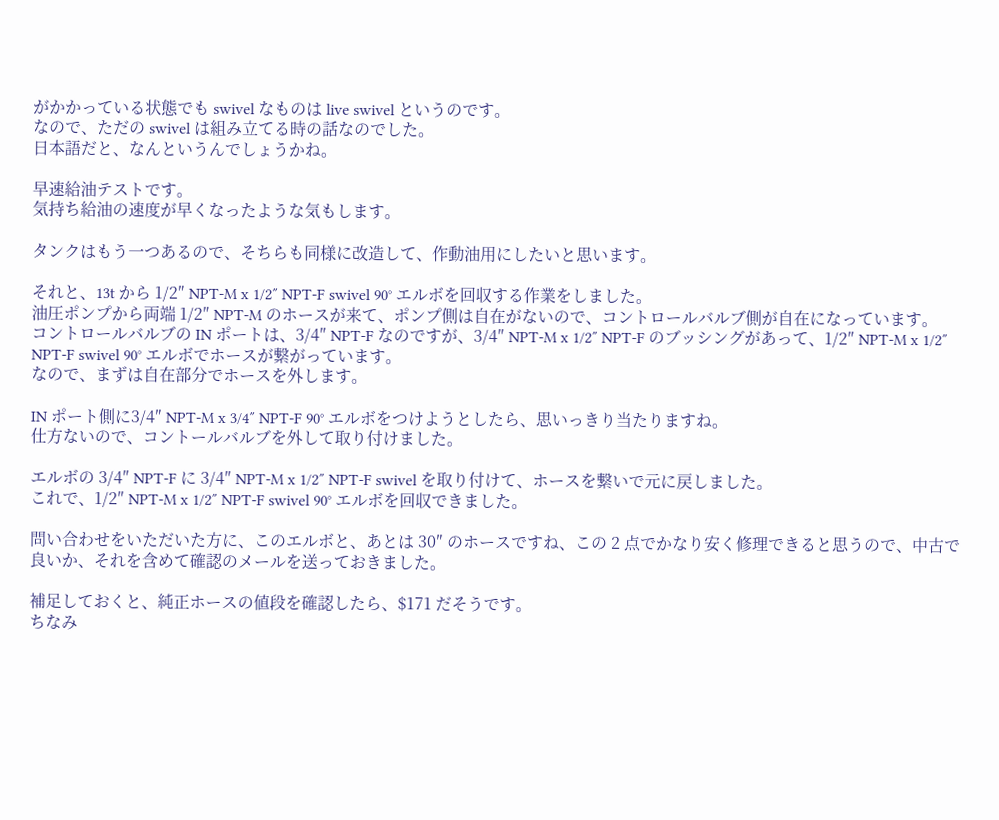がかかっている状態でも swivel なものは live swivel というのです。
なので、ただの swivel は組み立てる時の話なのでした。
日本語だと、なんというんでしょうかね。

早速給油テストです。
気持ち給油の速度が早くなったような気もします。

タンクはもう一つあるので、そちらも同様に改造して、作動油用にしたいと思います。

それと、13t から 1/2″ NPT-M x 1/2″ NPT-F swivel 90° エルボを回収する作業をしました。
油圧ポンプから両端 1/2″ NPT-M のホースが来て、ポンプ側は自在がないので、コントロールバルブ側が自在になっています。
コントロールバルブの IN ポートは、3/4″ NPT-F なのですが、3/4″ NPT-M x 1/2″ NPT-F のブッシングがあって、1/2″ NPT-M x 1/2″ NPT-F swivel 90° エルボでホースが繋がっています。
なので、まずは自在部分でホースを外します。

IN ポート側に3/4″ NPT-M x 3/4″ NPT-F 90° エルボをつけようとしたら、思いっきり当たりますね。
仕方ないので、コントールバルブを外して取り付けました。

エルボの 3/4″ NPT-F に 3/4″ NPT-M x 1/2″ NPT-F swivel を取り付けて、ホースを繋いで元に戻しました。
これで、1/2″ NPT-M x 1/2″ NPT-F swivel 90° エルボを回収できました。

問い合わせをいただいた方に、このエルボと、あとは 30″ のホースですね、この 2 点でかなり安く修理できると思うので、中古で良いか、それを含めて確認のメールを送っておきました。

補足しておくと、純正ホースの値段を確認したら、$171 だそうです。
ちなみ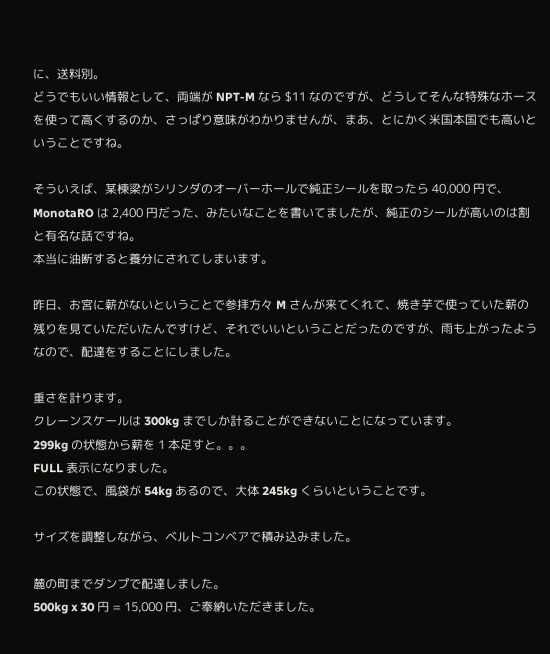に、送料別。
どうでもいい情報として、両端が NPT-M なら $11 なのですが、どうしてそんな特殊なホースを使って高くするのか、さっぱり意味がわかりませんが、まあ、とにかく米国本国でも高いということですね。

そういえば、某棟梁がシリンダのオーバーホールで純正シールを取ったら 40,000 円で、MonotaRO は 2,400 円だった、みたいなことを書いてましたが、純正のシールが高いのは割と有名な話ですね。
本当に油断すると養分にされてしまいます。

昨日、お宮に薪がないということで参拝方々 M さんが来てくれて、焼き芋で使っていた薪の残りを見ていただいたんですけど、それでいいということだったのですが、雨も上がったようなので、配達をすることにしました。

重さを計ります。
クレーンスケールは 300kg までしか計ることができないことになっています。
299kg の状態から薪を 1 本足すと。。。
FULL 表示になりました。
この状態で、風袋が 54kg あるので、大体 245kg くらいということです。

サイズを調整しながら、ベルトコンベアで積み込みました。

麓の町までダンプで配達しました。
500kg x 30 円 = 15,000 円、ご奉納いただきました。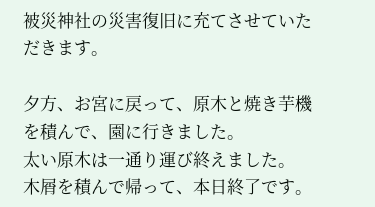被災神社の災害復旧に充てさせていただきます。

夕方、お宮に戻って、原木と焼き芋機を積んで、園に行きました。
太い原木は一通り運び終えました。
木屑を積んで帰って、本日終了です。